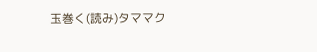玉巻く(読み)タママク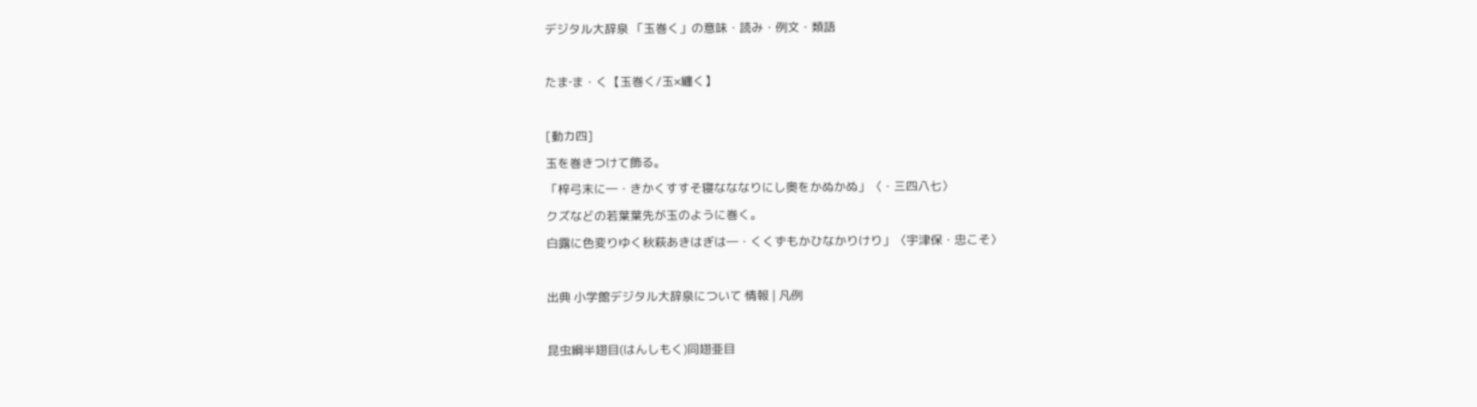デジタル大辞泉 「玉巻く」の意味・読み・例文・類語

たま‐ま・く【玉巻く/玉×纏く】

[動カ四]
玉を巻きつけて飾る。
「梓弓末に―・きかくすすそ寝なななりにし奥をかぬかぬ」〈・三四八七〉
クズなどの若葉葉先が玉のように巻く。
白露に色変りゆく秋萩あきはぎは―・くくずもかひなかりけり」〈宇津保・忠こそ〉

出典 小学館デジタル大辞泉について 情報 | 凡例

昆虫綱半翅目(はんしもく)同翅亜目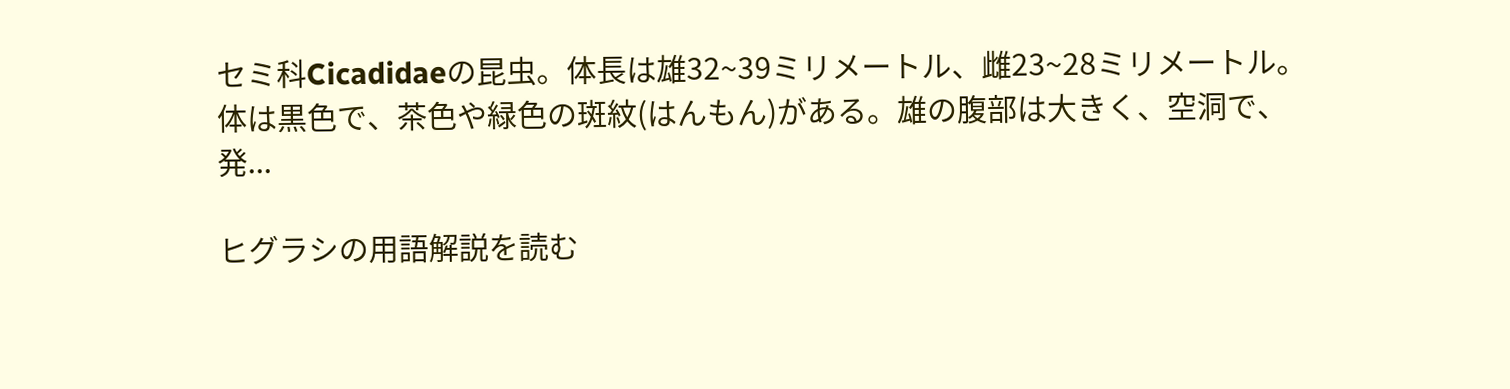セミ科Cicadidaeの昆虫。体長は雄32~39ミリメートル、雌23~28ミリメートル。体は黒色で、茶色や緑色の斑紋(はんもん)がある。雄の腹部は大きく、空洞で、発...

ヒグラシの用語解説を読む